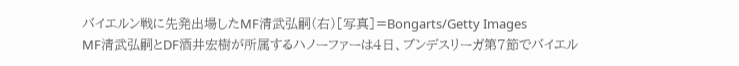バイエルン戦に先発出場したMF清武弘嗣(右)[写真]=Bongarts/Getty Images
MF清武弘嗣とDF酒井宏樹が所属するハノーファーは4日、ブンデスリーガ第7節でバイエル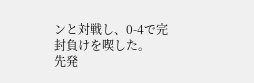ンと対戦し、0-4で完封負けを喫した。
先発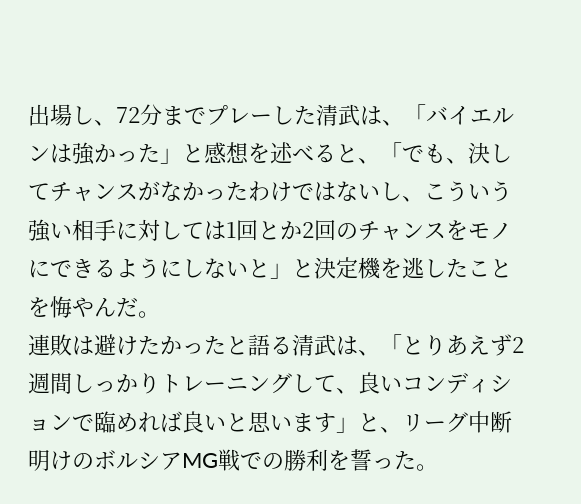出場し、72分までプレーした清武は、「バイエルンは強かった」と感想を述べると、「でも、決してチャンスがなかったわけではないし、こういう強い相手に対しては1回とか2回のチャンスをモノにできるようにしないと」と決定機を逃したことを悔やんだ。
連敗は避けたかったと語る清武は、「とりあえず2週間しっかりトレーニングして、良いコンディションで臨めれば良いと思います」と、リーグ中断明けのボルシアMG戦での勝利を誓った。